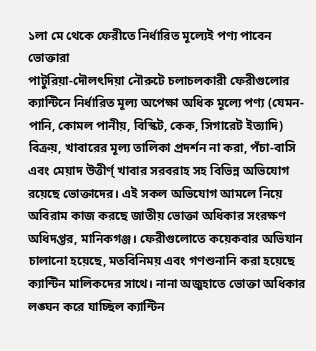১লা মে থেকে ফেরীতে নির্ধারিত মূল্যেই পণ্য পাবেন ভোক্তারা
পাটুরিয়া-দৌলৎদিয়া নৌরুটে চলাচলকারী ফেরীগুলোর ক্যান্টিনে নির্ধারিত মূল্য অপেক্ষা অধিক মূল্যে পণ্য (যেমন- পানি, কোমল পানীয়, বিস্কিট, কেক, সিগারেট ইত্যাদি) বিক্রয়, খাবারের মূল্য তালিকা প্রদর্শন না করা, পঁচা-বাসি এবং মেয়াদ উত্তীর্ণ্ খাবার সরবরাহ সহ বিভিন্ন অভিযোগ রয়েছে ভোক্তাদের। এই সকল অভিযোগ আমলে নিয়ে অবিরাম কাজ করছে জাতীয় ভোক্তা অধিকার সংরক্ষণ অধিদপ্তর, মানিকগঞ্জ। ফেরীগুলোতে কয়েকবার অভিযান চালানো হয়েছে, মতবিনিময় এবং গণশুনানি করা হয়েছে ক্যান্টিন মালিকদের সাথে। নানা অজুহাতে ভোক্তা অধিকার লঙ্ঘন করে যাচ্ছিল ক্যান্টিন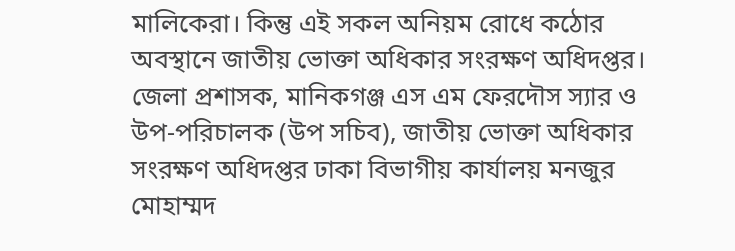মালিকেরা। কিন্তু এই সকল অনিয়ম রোধে কঠোর অবস্থানে জাতীয় ভোক্তা অধিকার সংরক্ষণ অধিদপ্তর। জেলা প্রশাসক, মানিকগঞ্জ এস এম ফেরদৌস স্যার ও উপ-পরিচালক (উপ সচিব), জাতীয় ভোক্তা অধিকার সংরক্ষণ অধিদপ্তর ঢাকা বিভাগীয় কার্যালয় মনজুর মোহাম্মদ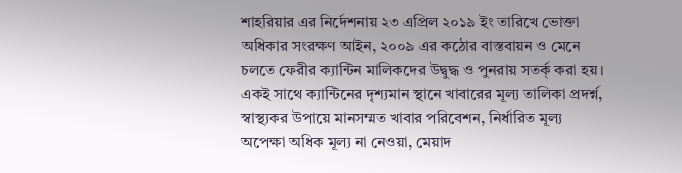শাহরিয়ার এর নির্দেশনায় ২৩ এপ্রিল ২০১৯ ইং তারিখে ভোক্তা অধিকার সংরক্ষণ আইন, ২০০৯ এর কঠোর বাস্তবায়ন ও মেনে চলতে ফেরীর ক্যান্টিন মালিকদের উদ্বুদ্ধ ও পুনরায় সতর্ক্ করা হয়। একই সাথে ক্যান্টিনের দৃশ্যমান স্থানে খাবারের মূল্য তালিকা প্রদর্শ্ন, স্বাস্থ্যকর উপায়ে মানসম্মত খাবার পরিবেশন, নির্ধারিত মূল্য অপেক্ষা অধিক মূল্য না নেওয়া, মেয়াদ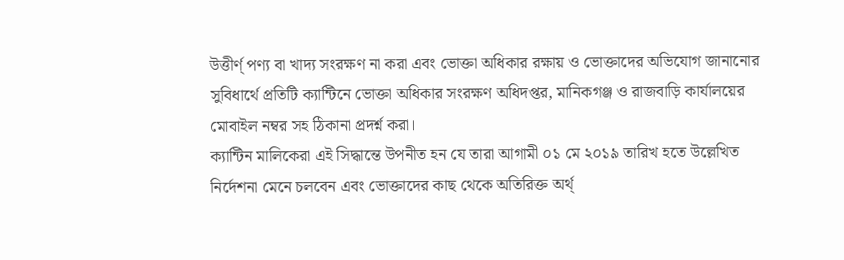উত্তীর্ণ্ পণ্য বা খাদ্য সংরক্ষণ না করা এবং ভোক্তা অধিকার রক্ষায় ও ভোক্তাদের অভিযোগ জানানোর সুবিধার্থে প্রতিটি ক্যান্টিনে ভোক্তা অধিকার সংরক্ষণ অধিদপ্তর, মানিকগঞ্জ ও রাজবাড়ি কার্যালয়ের মোবাইল নম্বর সহ ঠিকানা প্রদর্শ্ন করা।
ক্যান্টিন মালিকেরা এই সিদ্ধান্তে উপনীত হন যে তারা আগামী ০১ মে ২০১৯ তারিখ হতে উল্লেখিত নির্দেশনা মেনে চলবেন এবং ভোক্তাদের কাছ থেকে অতিরিক্ত অর্থ্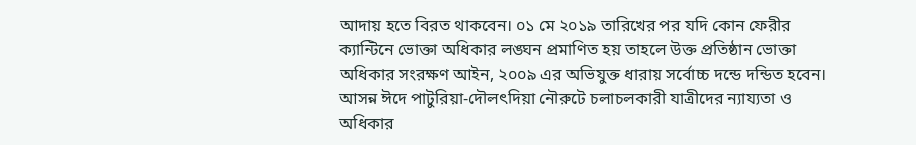আদায় হতে বিরত থাকবেন। ০১ মে ২০১৯ তারিখের পর যদি কোন ফেরীর ক্যান্টিনে ভোক্তা অধিকার লঙ্ঘন প্রমাণিত হয় তাহলে উক্ত প্রতিষ্ঠান ভোক্তা অধিকার সংরক্ষণ আইন, ২০০৯ এর অভিযুক্ত ধারায় সর্বোচ্চ দন্ডে দন্ডিত হবেন।
আসন্ন ঈদে পাটুরিয়া-দৌলৎদিয়া নৌরুটে চলাচলকারী যাত্রীদের ন্যায্যতা ও অধিকার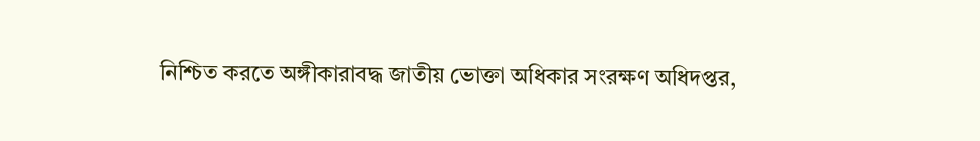নিশ্চিত করতে অঙ্গীকারাবদ্ধ জাতীয় ভোক্তা অধিকার সংরক্ষণ অধিদপ্তর,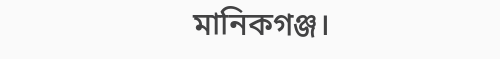মানিকগঞ্জ।